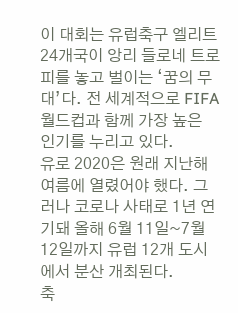이 대회는 유럽축구 엘리트 24개국이 앙리 들로네 트로피를 놓고 벌이는 ‘꿈의 무대’다. 전 세계적으로 FIFA 월드컵과 함께 가장 높은 인기를 누리고 있다.
유로 2020은 원래 지난해 여름에 열렸어야 했다. 그러나 코로나 사태로 1년 연기돼 올해 6월 11일~7월 12일까지 유럽 12개 도시에서 분산 개최된다.
축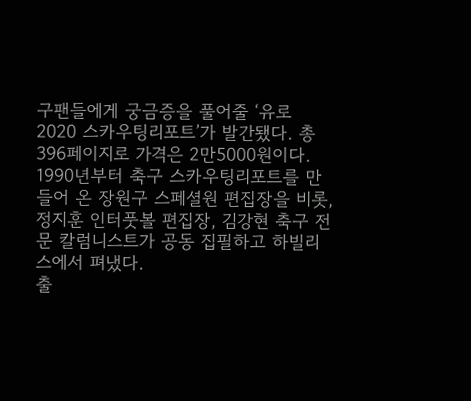구팬들에게 궁금증을 풀어줄 ‘유로 2020 스카우팅리포트’가 발간됐다. 총 396페이지로 가격은 2만5000원이다. 1990년부터 축구 스카우팅리포트를 만들어 온 장원구 스페셜원 편집장을 비롯, 정지훈 인터풋볼 편집장, 김강현 축구 전문 칼럼니스트가 공동 집필하고 하빌리스에서 펴냈다.
출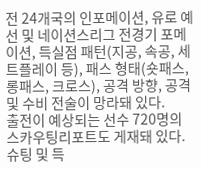전 24개국의 인포메이션, 유로 예선 및 네이션스리그 전경기 포메이션, 득실점 패턴(지공, 속공, 세트플레이 등), 패스 형태(숏패스, 롱패스, 크로스), 공격 방향, 공격 및 수비 전술이 망라돼 있다.
출전이 예상되는 선수 720명의 스카우팅리포트도 게재돼 있다. 슈팅 및 득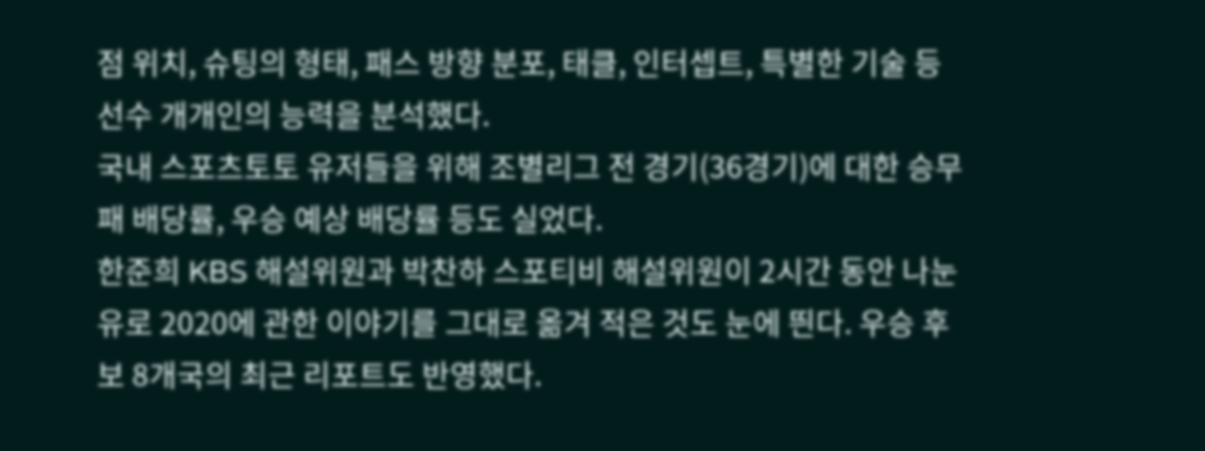점 위치, 슈팅의 형태, 패스 방향 분포, 태클, 인터셉트, 특별한 기술 등 선수 개개인의 능력을 분석했다.
국내 스포츠토토 유저들을 위해 조별리그 전 경기(36경기)에 대한 승무패 배당률, 우승 예상 배당률 등도 실었다.
한준희 KBS 해설위원과 박찬하 스포티비 해설위원이 2시간 동안 나눈 유로 2020에 관한 이야기를 그대로 옮겨 적은 것도 눈에 띈다. 우승 후보 8개국의 최근 리포트도 반영했다.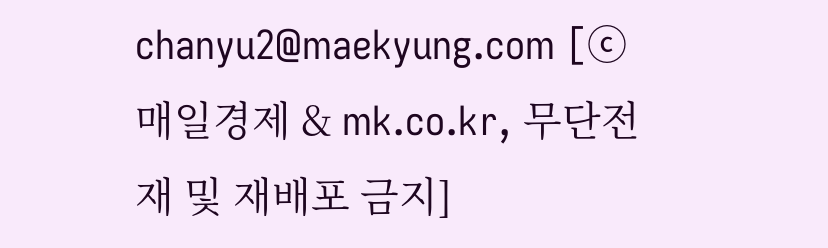chanyu2@maekyung.com [ⓒ 매일경제 & mk.co.kr, 무단전재 및 재배포 금지]